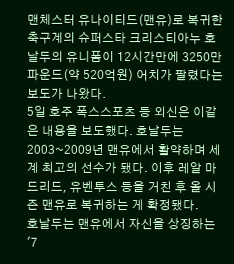맨체스터 유나이티드(맨유)로 복귀한 축구계의 슈퍼스타 크리스티아누 호날두의 유니폼이 12시간만에 3250만 파운드(약 520억원) 어치가 팔렸다는 보도가 나왔다.
5일 호주 폭스스포츠 등 외신은 이같은 내용을 보도했다. 호날두는 2003~2009년 맨유에서 활약하며 세계 최고의 선수가 됐다. 이후 레알 마드리드, 유벤투스 등을 거친 후 올 시즌 맨유로 복귀하는 게 확정됐다.
호날두는 맨유에서 자신을 상징하는 '7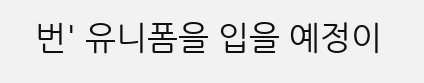번' 유니폼을 입을 예정이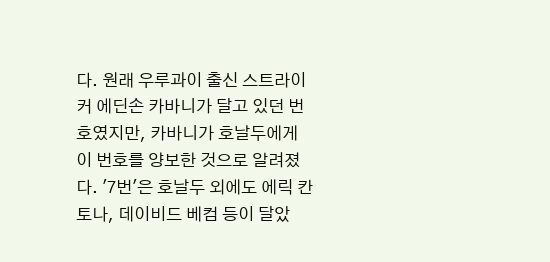다. 원래 우루과이 출신 스트라이커 에딘손 카바니가 달고 있던 번호였지만, 카바니가 호날두에게 이 번호를 양보한 것으로 알려졌다. '7번'은 호날두 외에도 에릭 칸토나, 데이비드 베컴 등이 달았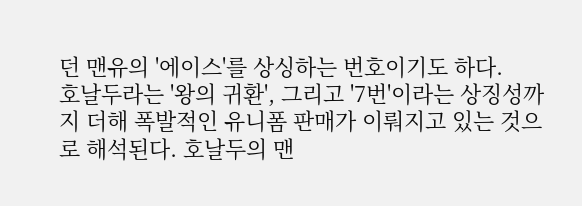던 맨유의 '에이스'를 상싱하는 번호이기도 하다.
호날두라는 '왕의 귀환', 그리고 '7번'이라는 상징성까지 더해 폭발적인 유니폼 판매가 이뤄지고 있는 것으로 해석된다. 호날두의 맨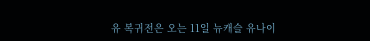유 복귀전은 오는 11일 뉴캐슬 유나이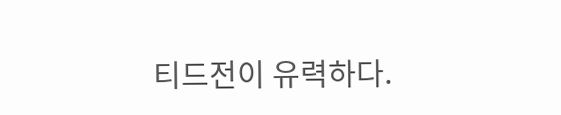티드전이 유력하다.